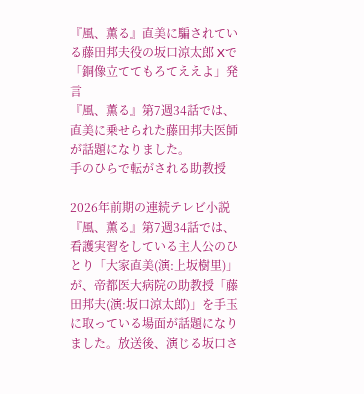『風、薫る』直美に騙されている藤田邦夫役の坂口涼太郎 Xで「銅像立ててもろてええよ」発言
『風、薫る』第7週34話では、直美に乗せられた藤田邦夫医師が話題になりました。
手のひらで転がされる助教授

2026年前期の連続テレビ小説『風、薫る』第7週34話では、看護実習をしている主人公のひとり「大家直美(演:上坂樹里)」が、帝都医大病院の助教授「藤田邦夫(演:坂口涼太郎)」を手玉に取っている場面が話題になりました。放送後、演じる坂口さ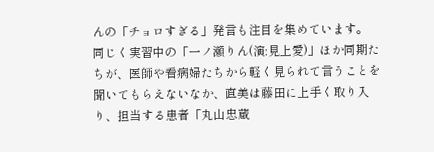んの「チョロすぎる」発言も注目を集めています。
同じく実習中の「一ノ瀬りん(演:見上愛)」ほか同期たちが、医師や看病婦たちから軽く見られて言うことを聞いてもらえないなか、直美は藤田に上手く取り入り、担当する患者「丸山忠蔵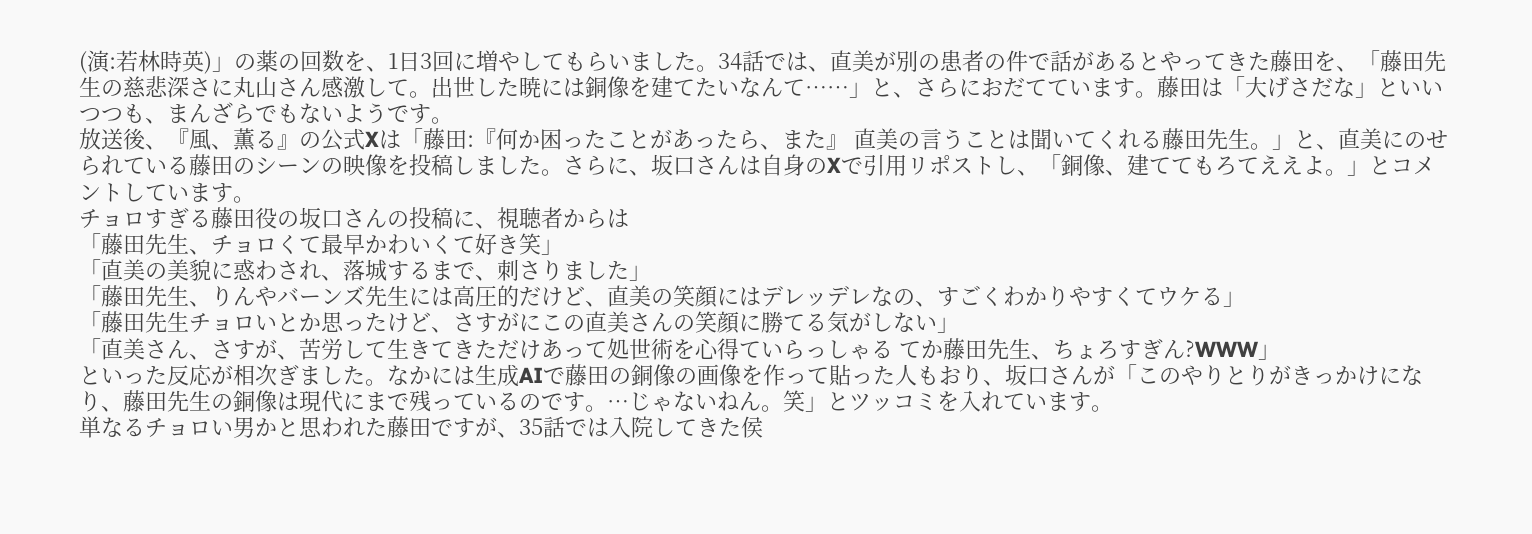(演:若林時英)」の薬の回数を、1日3回に増やしてもらいました。34話では、直美が別の患者の件で話があるとやってきた藤田を、「藤田先生の慈悲深さに丸山さん感激して。出世した暁には銅像を建てたいなんて……」と、さらにおだてています。藤田は「大げさだな」といいつつも、まんざらでもないようです。
放送後、『風、薫る』の公式Xは「藤田:『何か困ったことがあったら、また』 直美の言うことは聞いてくれる藤田先生。」と、直美にのせられている藤田のシーンの映像を投稿しました。さらに、坂口さんは自身のXで引用リポストし、「銅像、建ててもろてええよ。」とコメントしています。
チョロすぎる藤田役の坂口さんの投稿に、視聴者からは
「藤田先生、チョロくて最早かわいくて好き笑」
「直美の美貌に惑わされ、落城するまで、刺さりました」
「藤田先生、りんやバーンズ先生には高圧的だけど、直美の笑顔にはデレッデレなの、すごくわかりやすくてウケる」
「藤田先生チョロいとか思ったけど、さすがにこの直美さんの笑顔に勝てる気がしない」
「直美さん、さすが、苦労して生きてきただけあって処世術を心得ていらっしゃる てか藤田先生、ちょろすぎん?WWW」
といった反応が相次ぎました。なかには生成AIで藤田の銅像の画像を作って貼った人もおり、坂口さんが「このやりとりがきっかけになり、藤田先生の銅像は現代にまで残っているのです。…じゃないねん。笑」とツッコミを入れています。
単なるチョロい男かと思われた藤田ですが、35話では入院してきた侯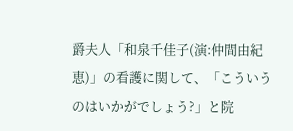爵夫人「和泉千佳子(演:仲間由紀恵)」の看護に関して、「こういうのはいかがでしょう?」と院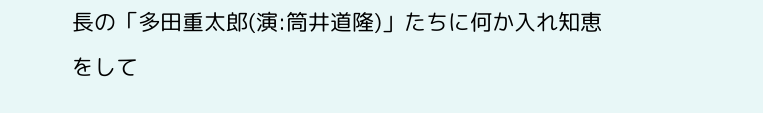長の「多田重太郎(演:筒井道隆)」たちに何か入れ知恵をして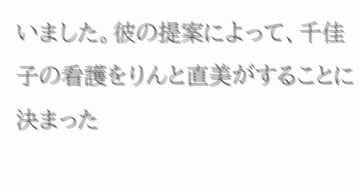いました。彼の提案によって、千佳子の看護をりんと直美がすることに決まった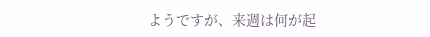ようですが、来週は何が起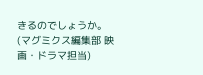きるのでしょうか。
(マグミクス編集部 映画・ドラマ担当)